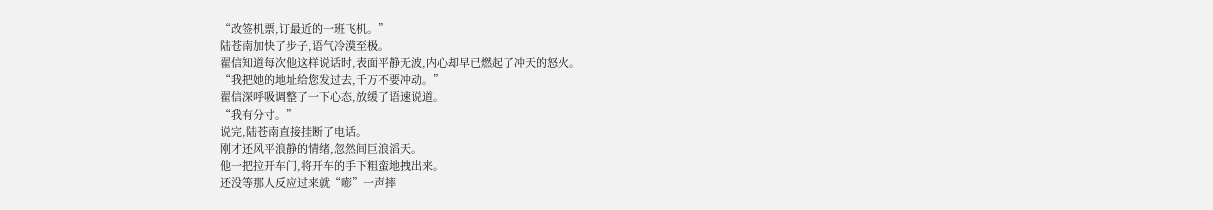“改签机票,订最近的一班飞机。”
陆苍南加快了步子,语气冷漠至极。
翟信知道每次他这样说话时,表面平静无波,内心却早已燃起了冲天的怒火。
“我把她的地址给您发过去,千万不要冲动。”
翟信深呼吸调整了一下心态,放缓了语速说道。
“我有分寸。”
说完,陆苍南直接挂断了电话。
刚才还风平浪静的情绪,忽然间巨浪滔天。
他一把拉开车门,将开车的手下粗蛮地拽出来。
还没等那人反应过来就“嘭”一声摔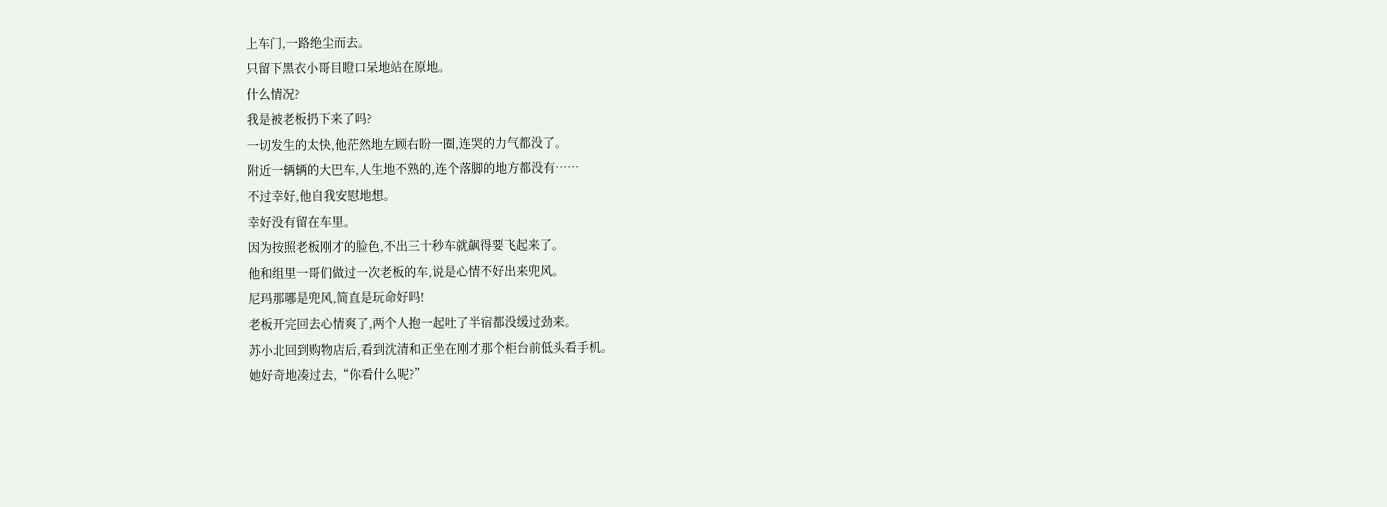上车门,一路绝尘而去。
只留下黑衣小哥目瞪口呆地站在原地。
什么情况?
我是被老板扔下来了吗?
一切发生的太快,他茫然地左顾右盼一圈,连哭的力气都没了。
附近一辆辆的大巴车,人生地不熟的,连个落脚的地方都没有……
不过幸好,他自我安慰地想。
幸好没有留在车里。
因为按照老板刚才的脸色,不出三十秒车就飙得要飞起来了。
他和组里一哥们做过一次老板的车,说是心情不好出来兜风。
尼玛那哪是兜风,简直是玩命好吗!
老板开完回去心情爽了,两个人抱一起吐了半宿都没缓过劲来。
苏小北回到购物店后,看到沈清和正坐在刚才那个柜台前低头看手机。
她好奇地凑过去,“你看什么呢?”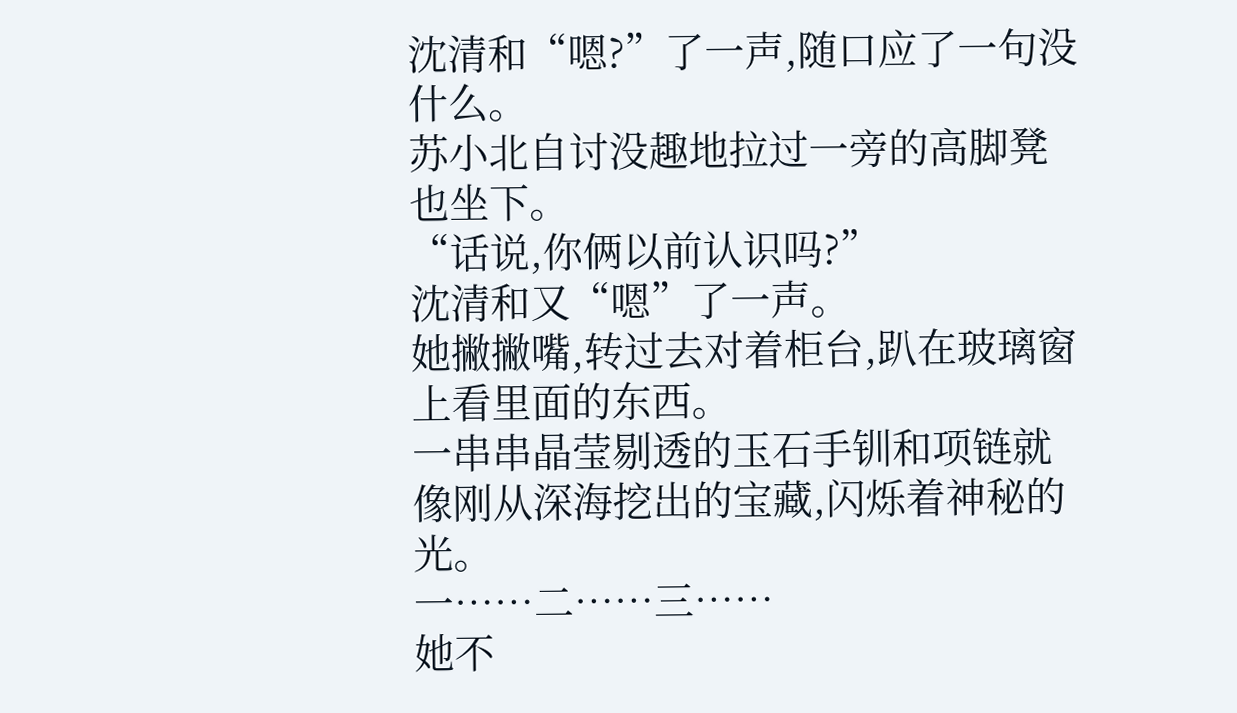沈清和“嗯?”了一声,随口应了一句没什么。
苏小北自讨没趣地拉过一旁的高脚凳也坐下。
“话说,你俩以前认识吗?”
沈清和又“嗯”了一声。
她撇撇嘴,转过去对着柜台,趴在玻璃窗上看里面的东西。
一串串晶莹剔透的玉石手钏和项链就像刚从深海挖出的宝藏,闪烁着神秘的光。
一……二……三……
她不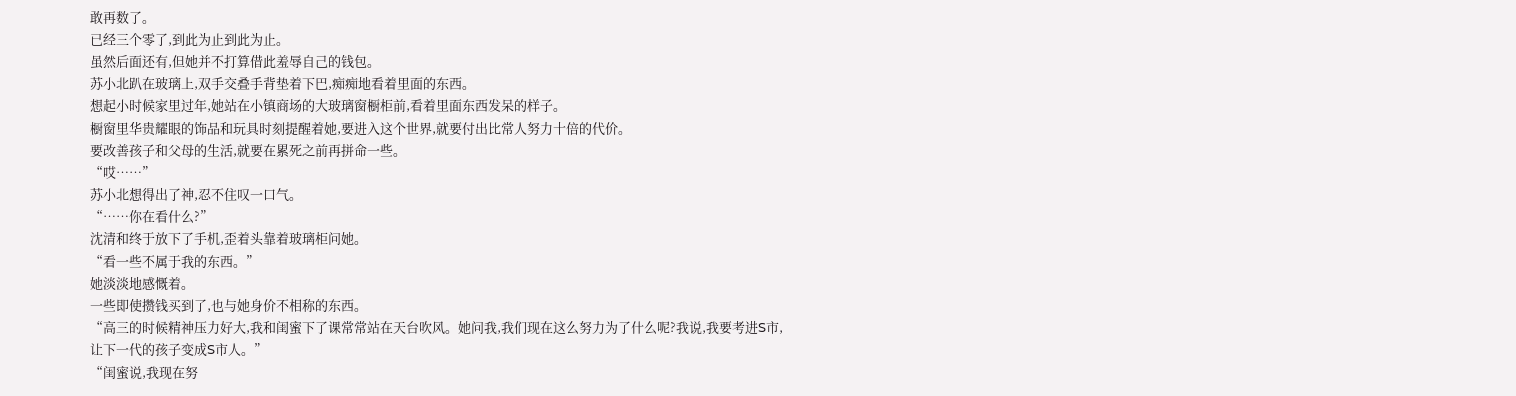敢再数了。
已经三个零了,到此为止到此为止。
虽然后面还有,但她并不打算借此羞辱自己的钱包。
苏小北趴在玻璃上,双手交叠手背垫着下巴,痴痴地看着里面的东西。
想起小时候家里过年,她站在小镇商场的大玻璃窗橱柜前,看着里面东西发呆的样子。
橱窗里华贵耀眼的饰品和玩具时刻提醒着她,要进入这个世界,就要付出比常人努力十倍的代价。
要改善孩子和父母的生活,就要在累死之前再拼命一些。
“哎……”
苏小北想得出了神,忍不住叹一口气。
“……你在看什么?”
沈清和终于放下了手机,歪着头靠着玻璃柜问她。
“看一些不属于我的东西。”
她淡淡地感慨着。
一些即使攒钱买到了,也与她身价不相称的东西。
“高三的时候精神压力好大,我和闺蜜下了课常常站在天台吹风。她问我,我们现在这么努力为了什么呢?我说,我要考进S市,让下一代的孩子变成S市人。”
“闺蜜说,我现在努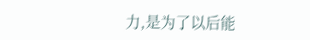力,是为了以后能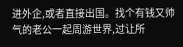进外企,或者直接出国。找个有钱又帅气的老公一起周游世界,过让所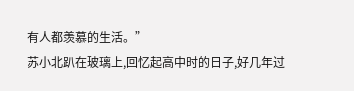有人都羡慕的生活。”
苏小北趴在玻璃上,回忆起高中时的日子,好几年过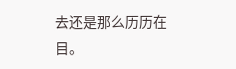去还是那么历历在目。